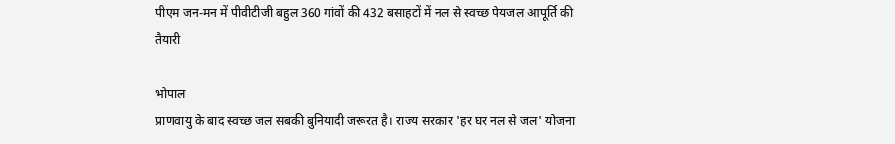पीएम जन-मन में पीवीटीजी बहुल 360 गांवों की 432 बसाहटों में नल से स्वच्छ पेयजल आपूर्ति की तैयारी

भोपाल
प्राणवायु के बाद स्वच्छ जल सबकी बुनियादी जरूरत है। राज्य सरकार 'हर घर नल से जल' योजना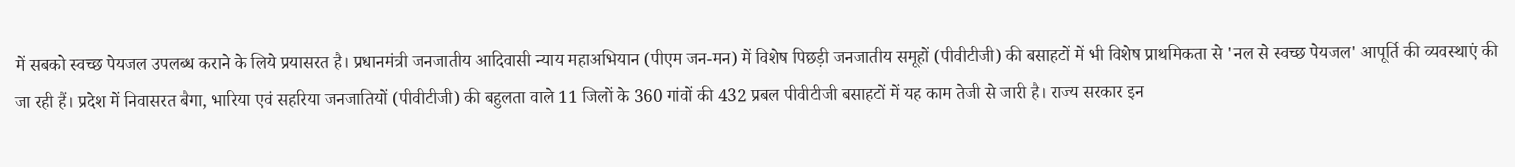में सबको स्वच्छ पेयजल उपलब्ध कराने के लिये प्रयासरत है। प्रधानमंत्री जनजातीय आदिवासी न्याय महाअभियान (पीएम जन-मन) में विशेष पिछड़ी जनजातीय समूहों (पीवीटीजी) की बसाहटों में भी विशेष प्राथमिकता से 'नल से स्वच्छ पेयजल' आपूर्ति की व्यवस्थाएं की जा रही हैं। प्रदेश में निवासरत बैगा, भारिया एवं सहरिया जनजातियों (पीवीटीजी) की बहुलता वाले 11 जिलों के 360 गांवों की 432 प्रबल पीवीटीजी बसाहटों में यह काम तेजी से जारी है। राज्य सरकार इन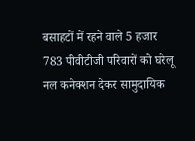बसाहटों में रहने वाले 5 हजार 783 पीवीटीजी परिवारों को घरेलू नल कनेक्शन देकर सामुदायिक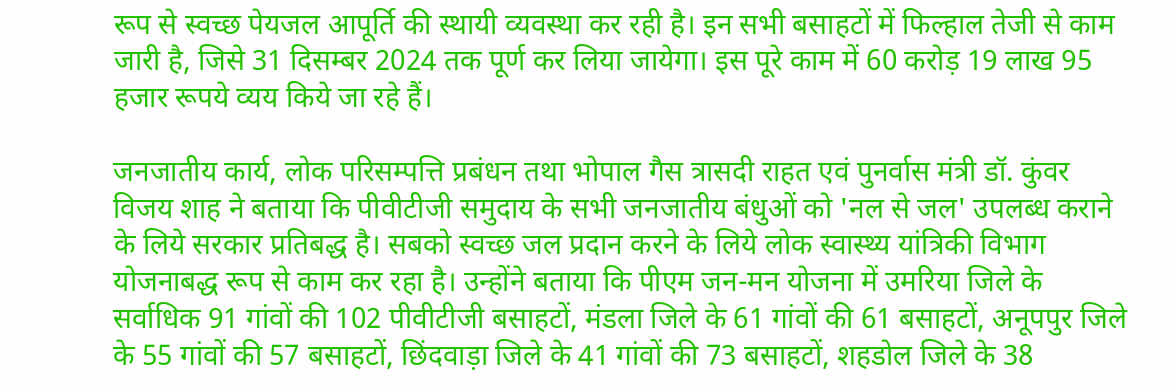रूप से स्वच्छ पेयजल आपूर्ति की स्थायी व्यवस्था कर रही है। इन सभी बसाहटों में फिल्हाल तेजी से काम जारी है, जिसे 31 दिसम्बर 2024 तक पूर्ण कर लिया जायेगा। इस पूरे काम में 60 करोड़ 19 लाख 95 हजार रूपये व्यय किये जा रहे हैं।

जनजातीय कार्य, लोक परिसम्पत्ति प्रबंधन तथा भोपाल गैस त्रासदी राहत एवं पुनर्वास मंत्री डॉ. कुंवर विजय शाह ने बताया कि पीवीटीजी समुदाय के सभी जनजातीय बंधुओं को 'नल से जल' उपलब्ध कराने के लिये सरकार प्रतिबद्ध है। सबको स्वच्छ जल प्रदान करने के लिये लोक स्वास्थ्य यांत्रिकी विभाग योजनाबद्ध रूप से काम कर रहा है। उन्होंने बताया कि पीएम जन-मन योजना में उमरिया जिले के सर्वाधिक 91 गांवों की 102 पीवीटीजी बसाहटों, मंडला जिले के 61 गांवों की 61 बसाहटों, अनूपपुर जिले के 55 गांवों की 57 बसाहटों, छिंदवाड़ा जिले के 41 गांवों की 73 बसाहटों, शहडोल जिले के 38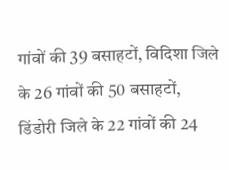गांवों की 39 बसाहटों, विदिशा जिले के 26 गांवों की 50 बसाहटों, डिंडोरी जिले के 22 गांवों की 24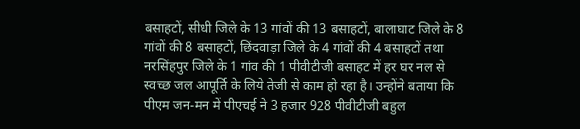बसाहटों, सीधी जिले के 13 गांवों की 13 बसाहटों, बालाघाट जिले के 8 गांवों की 8 बसाहटों, छिंदवाड़ा जिले के 4 गांवों की 4 बसाहटों तथा नरसिंहपुर जिले के 1 गांव की 1 पीवीटीजी बसाहट में हर घर नल से स्वच्छ जल आपूर्ति के लिये तेजी से काम हो रहा है। उन्होंने बताया कि पीएम जन-मन में पीएचई ने 3 हजार 928 पीवीटीजी बहुल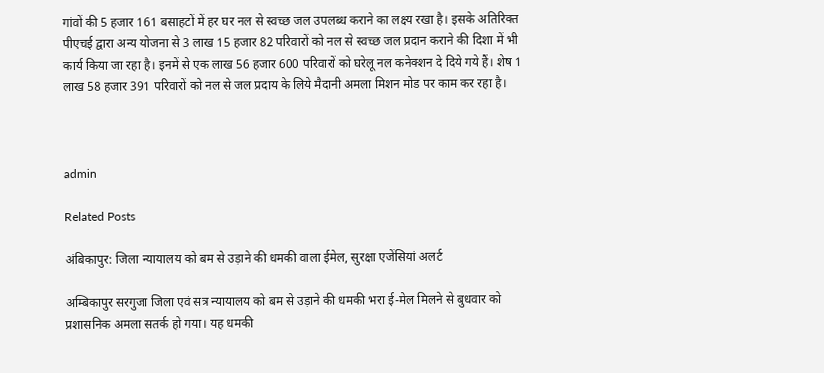गांवों की 5 हजार 161 बसाहटों में हर घर नल से स्वच्छ जल उपलब्ध कराने का लक्ष्य रखा है। इसके अतिरिक्त पीएचई द्वारा अन्य योजना से 3 लाख 15 हजार 82 परिवारों को नल से स्वच्छ जल प्रदान कराने की दिशा में भी कार्य किया जा रहा है। इनमें से एक लाख 56 हजार 600 परिवारों को घरेलू नल कनेक्शन दे दिये गये हैं। शेष 1 लाख 58 हजार 391 परिवारों को नल से जल प्रदाय के लिये मैदानी अमला मिशन मोड पर काम कर रहा है।



admin

Related Posts

अंबिकापुर: जिला न्यायालय को बम से उड़ाने की धमकी वाला ईमेल, सुरक्षा एजेंसियां अलर्ट

अम्बिकापुर सरगुजा जिला एवं सत्र न्यायालय को बम से उड़ाने की धमकी भरा ई-मेल मिलने से बुधवार को प्रशासनिक अमला सतर्क हो गया। यह धमकी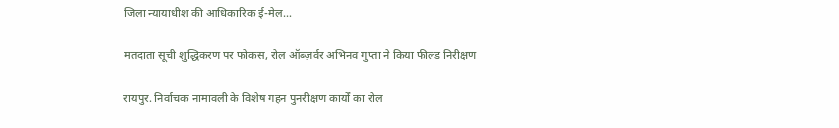जिला न्यायाधीश की आधिकारिक ई-मेल…

मतदाता सूची शुद्धिकरण पर फोकस, रोल ऑब्ज़र्वर अभिनव गुप्ता ने किया फील्ड निरीक्षण

रायपुर. निर्वाचक नामावली के विशेष गहन पुनरीक्षण कार्यों का रोल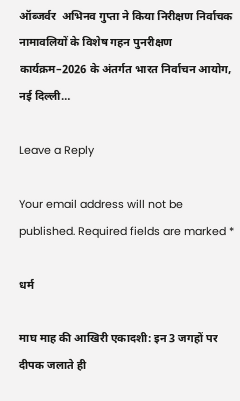ऑब्जर्वर  अभिनव गुप्ता ने किया निरीक्षण निर्वाचक नामावलियों के विशेष गहन पुनरीक्षण कार्यक्रम–2026 के अंतर्गत भारत निर्वाचन आयोग, नई दिल्ली…

Leave a Reply

Your email address will not be published. Required fields are marked *

धर्म

माघ माह की आखिरी एकादशी: इन 3 जगहों पर दीपक जलाते ही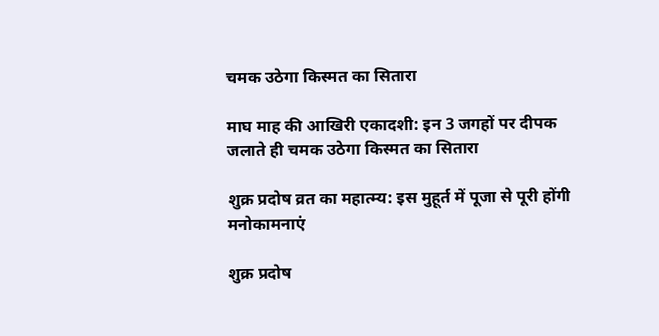चमक उठेगा किस्मत का सितारा

माघ माह की आखिरी एकादशी: इन 3 जगहों पर दीपक जलाते ही चमक उठेगा किस्मत का सितारा

शुक्र प्रदोष व्रत का महात्म्य: इस मुहूर्त में पूजा से पूरी होंगी मनोकामनाएं

शुक्र प्रदोष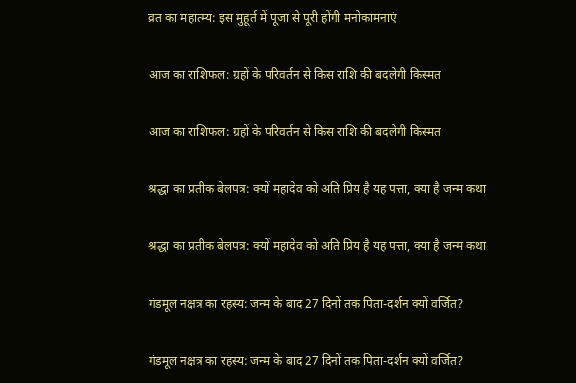व्रत का महात्म्य: इस मुहूर्त में पूजा से पूरी होंगी मनोकामनाएं

आज का राशिफल: ग्रहों के परिवर्तन से किस राशि की बदलेगी किस्मत

आज का राशिफल: ग्रहों के परिवर्तन से किस राशि की बदलेगी किस्मत

श्रद्धा का प्रतीक बेलपत्र: क्यों महादेव को अति प्रिय है यह पत्ता, क्या है जन्म कथा

श्रद्धा का प्रतीक बेलपत्र: क्यों महादेव को अति प्रिय है यह पत्ता, क्या है जन्म कथा

गंडमूल नक्षत्र का रहस्य: जन्म के बाद 27 दिनों तक पिता-दर्शन क्यों वर्जित?

गंडमूल नक्षत्र का रहस्य: जन्म के बाद 27 दिनों तक पिता-दर्शन क्यों वर्जित?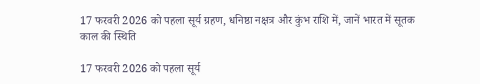17 फरवरी 2026 को पहला सूर्य ग्रहण, धनिष्ठा नक्षत्र और कुंभ राशि में, जानें भारत में सूतक काल की स्थिति

17 फरवरी 2026 को पहला सूर्य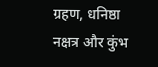ग्रहण, धनिष्ठा नक्षत्र और कुंभ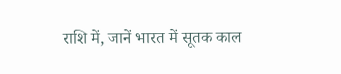राशि में, जानें भारत में सूतक काल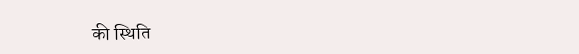की स्थिति